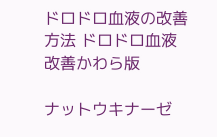ドロドロ血液の改善方法 ドロドロ血液改善かわら版

ナットウキナーゼ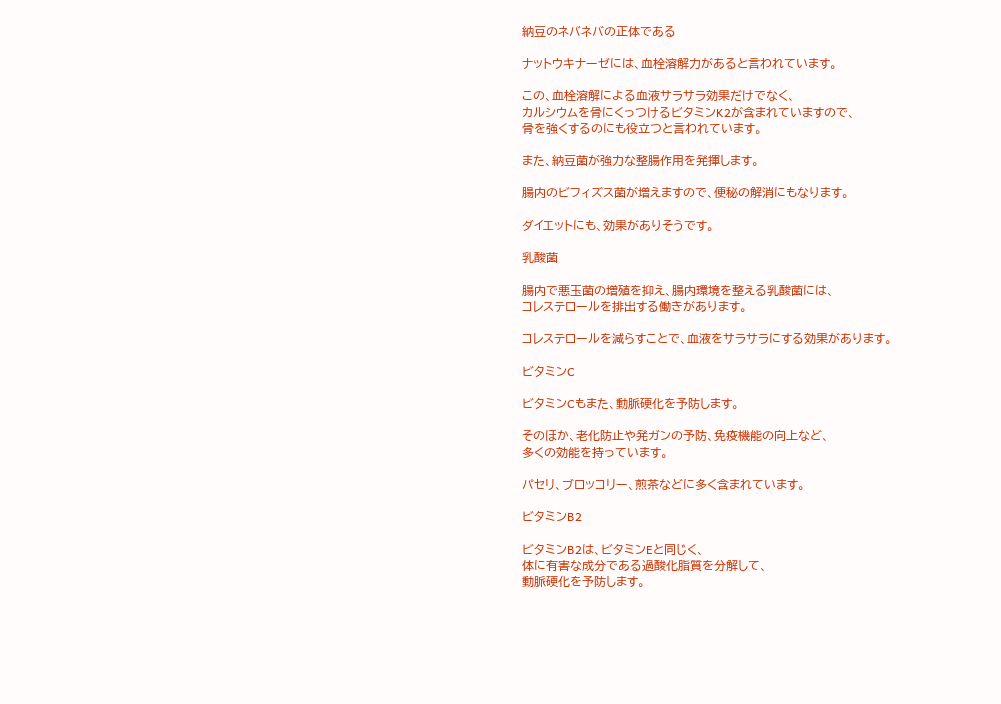納豆のネバネバの正体である

ナットウキナーゼには、血栓溶解力があると言われています。

この、血栓溶解による血液サラサラ効果だけでなく、
カルシウムを骨にくっつけるビタミンK2が含まれていますので、
骨を強くするのにも役立つと言われています。

また、納豆菌が強力な整腸作用を発揮します。

腸内のビフィズス菌が増えますので、便秘の解消にもなります。

ダイエットにも、効果がありそうです。

乳酸菌

腸内で悪玉菌の増殖を抑え、腸内環境を整える乳酸菌には、
コレステロールを排出する働きがあります。

コレステロールを減らすことで、血液をサラサラにする効果があります。

ビタミンC

ビタミンCもまた、動脈硬化を予防します。

そのほか、老化防止や発ガンの予防、免疫機能の向上など、
多くの効能を持っています。

パセリ、ブロッコリー、煎茶などに多く含まれています。

ビタミンB2

ビタミンB2は、ビタミンEと同じく、
体に有害な成分である過酸化脂質を分解して、
動脈硬化を予防します。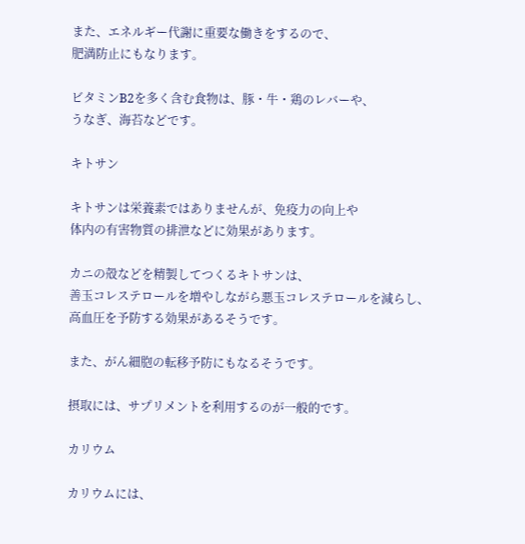また、エネルギー代謝に重要な働きをするので、
肥満防止にもなります。

ビタミンB2を多く含む食物は、豚・牛・鶏のレバーや、
うなぎ、海苔などです。

キトサン

キトサンは栄養素ではありませんが、免疫力の向上や
体内の有害物質の排泄などに効果があります。

カニの殻などを精製してつくるキトサンは、
善玉コレステロールを増やしながら悪玉コレステロールを減らし、
高血圧を予防する効果があるそうです。

また、がん細胞の転移予防にもなるそうです。

摂取には、サプリメントを利用するのが一般的です。

カリウム

カリウムには、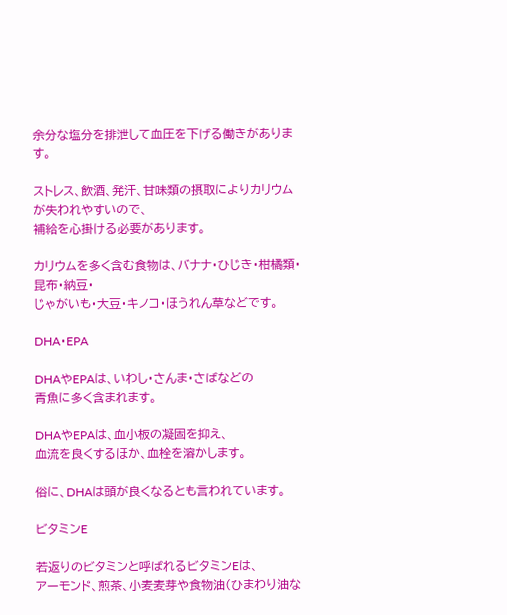余分な塩分を排泄して血圧を下げる働きがあります。

ストレス、飲酒、発汗、甘味類の摂取によりカリウムが失われやすいので、
補給を心掛ける必要があります。

カリウムを多く含む食物は、バナナ・ひじき・柑橘類・昆布・納豆・
じゃがいも・大豆・キノコ・ほうれん草などです。

DHA・EPA

DHAやEPAは、いわし・さんま・さばなどの
青魚に多く含まれます。

DHAやEPAは、血小板の凝固を抑え、
血流を良くするほか、血栓を溶かします。

俗に、DHAは頭が良くなるとも言われています。

ビタミンE

若返りのビタミンと呼ばれるビタミンEは、
アーモンド、煎茶、小麦麦芽や食物油(ひまわり油な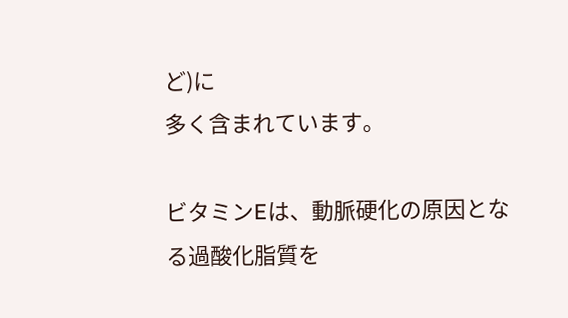ど)に
多く含まれています。

ビタミンEは、動脈硬化の原因となる過酸化脂質を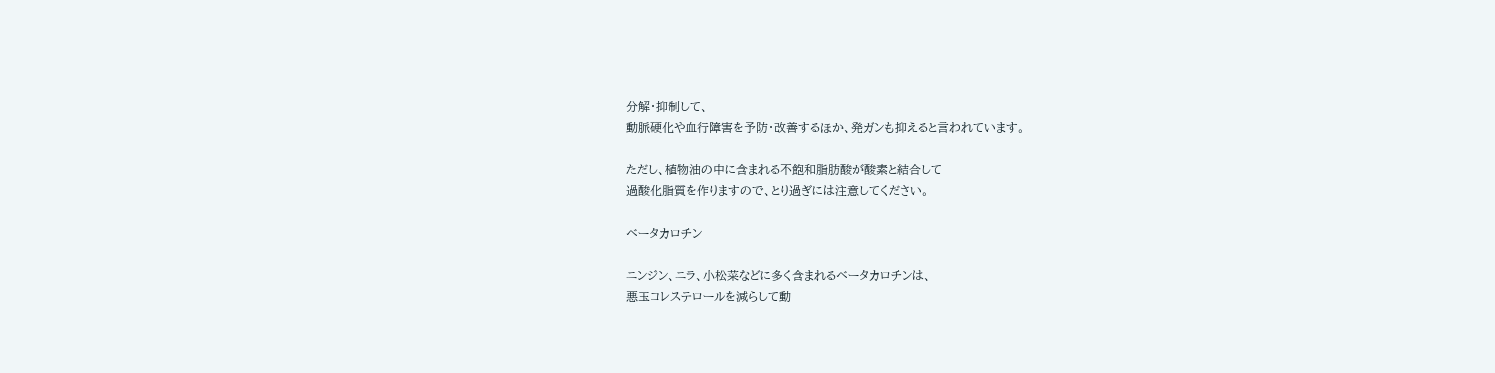分解・抑制して、
動脈硬化や血行障害を予防・改善するほか、発ガンも抑えると言われています。

ただし、植物油の中に含まれる不飽和脂肪酸が酸素と結合して
過酸化脂質を作りますので、とり過ぎには注意してください。

ベータカロチン

ニンジン、ニラ、小松菜などに多く含まれるベータカロチンは、
悪玉コレステロールを減らして動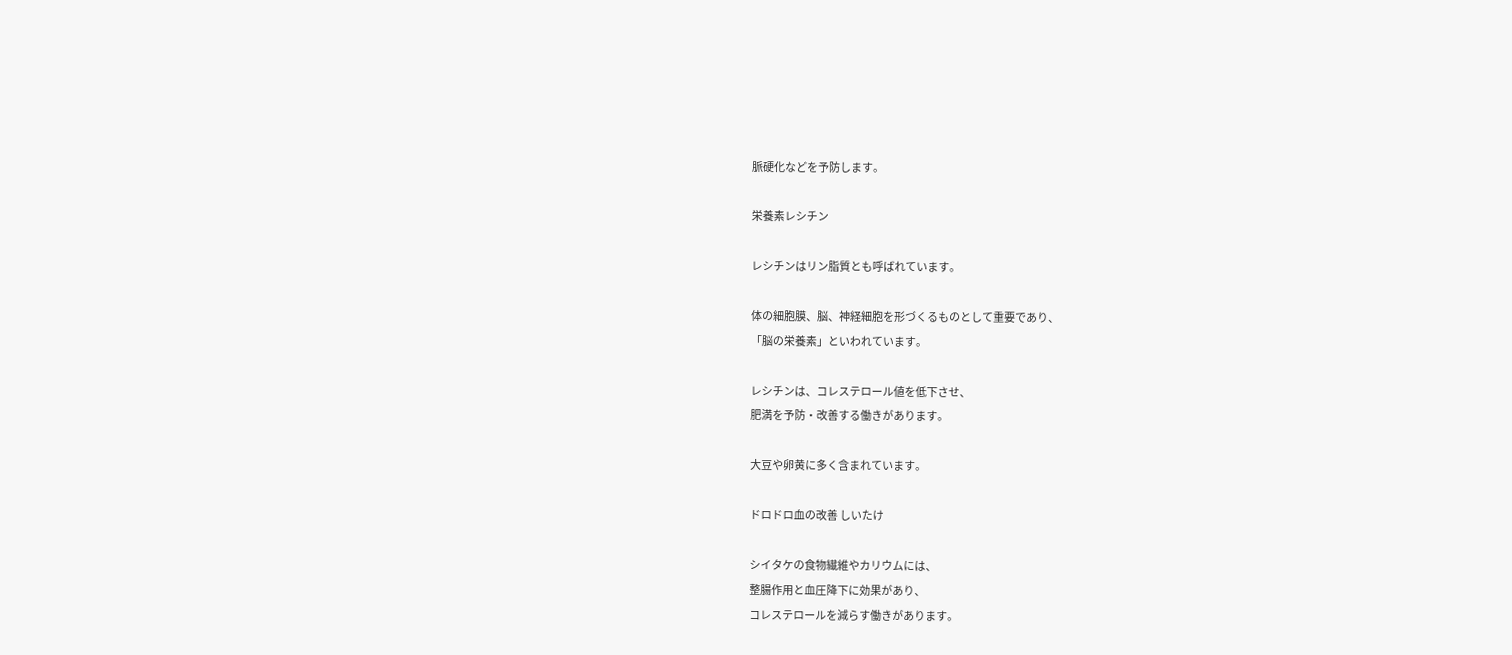脈硬化などを予防します。

栄養素レシチン

レシチンはリン脂質とも呼ばれています。

体の細胞膜、脳、神経細胞を形づくるものとして重要であり、
「脳の栄養素」といわれています。

レシチンは、コレステロール値を低下させ、
肥満を予防・改善する働きがあります。

大豆や卵黄に多く含まれています。

ドロドロ血の改善 しいたけ

シイタケの食物繊維やカリウムには、
整腸作用と血圧降下に効果があり、
コレステロールを減らす働きがあります。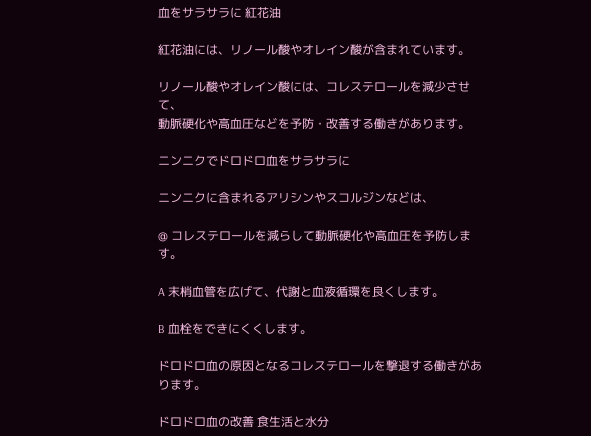血をサラサラに 紅花油

紅花油には、リノール酸やオレイン酸が含まれています。

リノール酸やオレイン酸には、コレステロールを減少させて、
動脈硬化や高血圧などを予防・改善する働きがあります。

ニンニクでドロドロ血をサラサラに

ニンニクに含まれるアリシンやスコルジンなどは、

@ コレステロールを減らして動脈硬化や高血圧を予防します。

A 末梢血管を広げて、代謝と血液循環を良くします。

B 血栓をできにくくします。

ドロドロ血の原因となるコレステロールを撃退する働きがあります。

ドロドロ血の改善 食生活と水分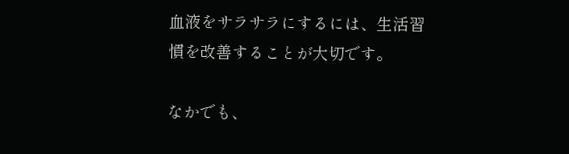血液をサラサラにするには、生活習慣を改善することが大切です。

なかでも、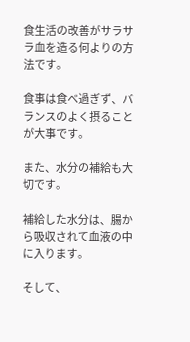食生活の改善がサラサラ血を造る何よりの方法です。

食事は食べ過ぎず、バランスのよく摂ることが大事です。

また、水分の補給も大切です。

補給した水分は、腸から吸収されて血液の中に入ります。

そして、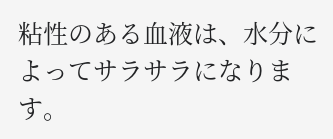粘性のある血液は、水分によってサラサラになります。